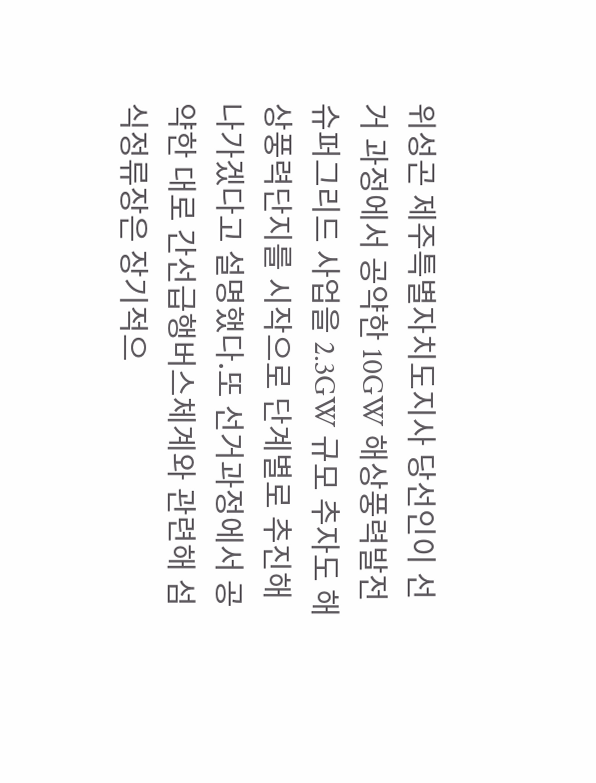위성곤 제주특별자치도지사 당선인이 선거 과정에서 공약한 10GW 해상풍력발전 슈퍼그리드 사업을 2.3GW 규모 추자도 해상풍력단지를 시작으로 단계별로 추진해 나가겠다고 설명했다.또 선거과정에서 공약한 대로 간선급행버스체계와 관련해 섬식정류장은 장기적으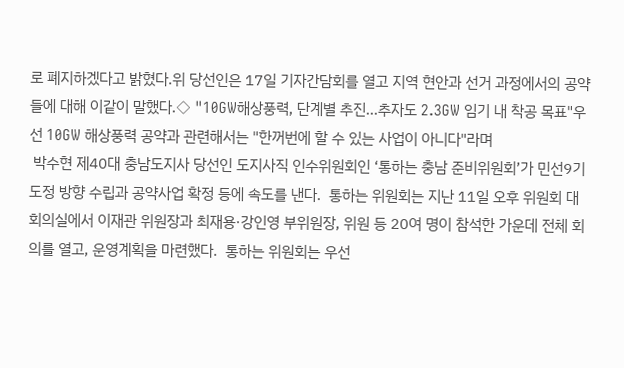로 폐지하겠다고 밝혔다.위 당선인은 17일 기자간담회를 열고 지역 현안과 선거 과정에서의 공약들에 대해 이같이 말했다.◇ "10GW해상풍력, 단계별 추진...추자도 2.3GW 임기 내 착공 목표"우선 10GW 해상풍력 공약과 관련해서는 "한꺼번에 할 수 있는 사업이 아니다"라며
 박수현 제40대 충남도지사 당선인 도지사직 인수위원회인 ‘통하는 충남 준비위원회’가 민선9기 도정 방향 수립과 공약사업 확정 등에 속도를 낸다.  통하는 위원회는 지난 11일 오후 위원회 대회의실에서 이재관 위원장과 최재용·강인영 부위원장, 위원 등 20여 명이 참석한 가운데 전체 회의를 열고, 운영계획을 마련했다.  통하는 위원회는 우선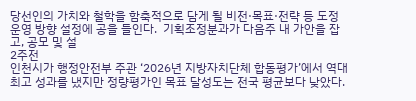당선인의 가치와 철학을 함축적으로 담게 될 비전·목표·전략 등 도정 운영 방향 설정에 공을 들인다.  기획조정분과가 다음주 내 가안을 잡고, 공모 및 설
2주전
인천시가 행정안전부 주관 ‘2026년 지방자치단체 합동평가’에서 역대 최고 성과를 냈지만 정량평가인 목표 달성도는 전국 평균보다 낮았다.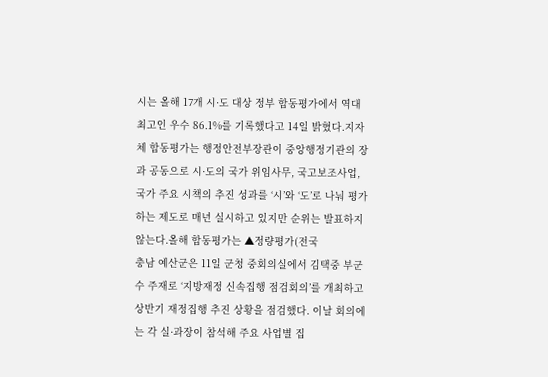시는 올해 17개 시·도 대상 정부 합동평가에서 역대 최고인 우수 86.1%를 기록했다고 14일 밝혔다.지자체 합동평가는 행정안전부장관이 중앙행정기관의 장과 공동으로 시·도의 국가 위임사무, 국고보조사업, 국가 주요 시책의 추진 성과를 ‘시’와 ‘도’로 나눠 평가하는 제도로 매년 실시하고 있지만 순위는 발표하지 않는다.올해 합동평가는 ▲정량평가(전국
충남 예산군은 11일 군청 중회의실에서 김택중 부군수 주재로 ‘지방재정 신속집행 점검회의’를 개최하고 상반기 재정집행 추진 상황을 점검했다. 이날 회의에는 각 실·과장이 참석해 주요 사업별 집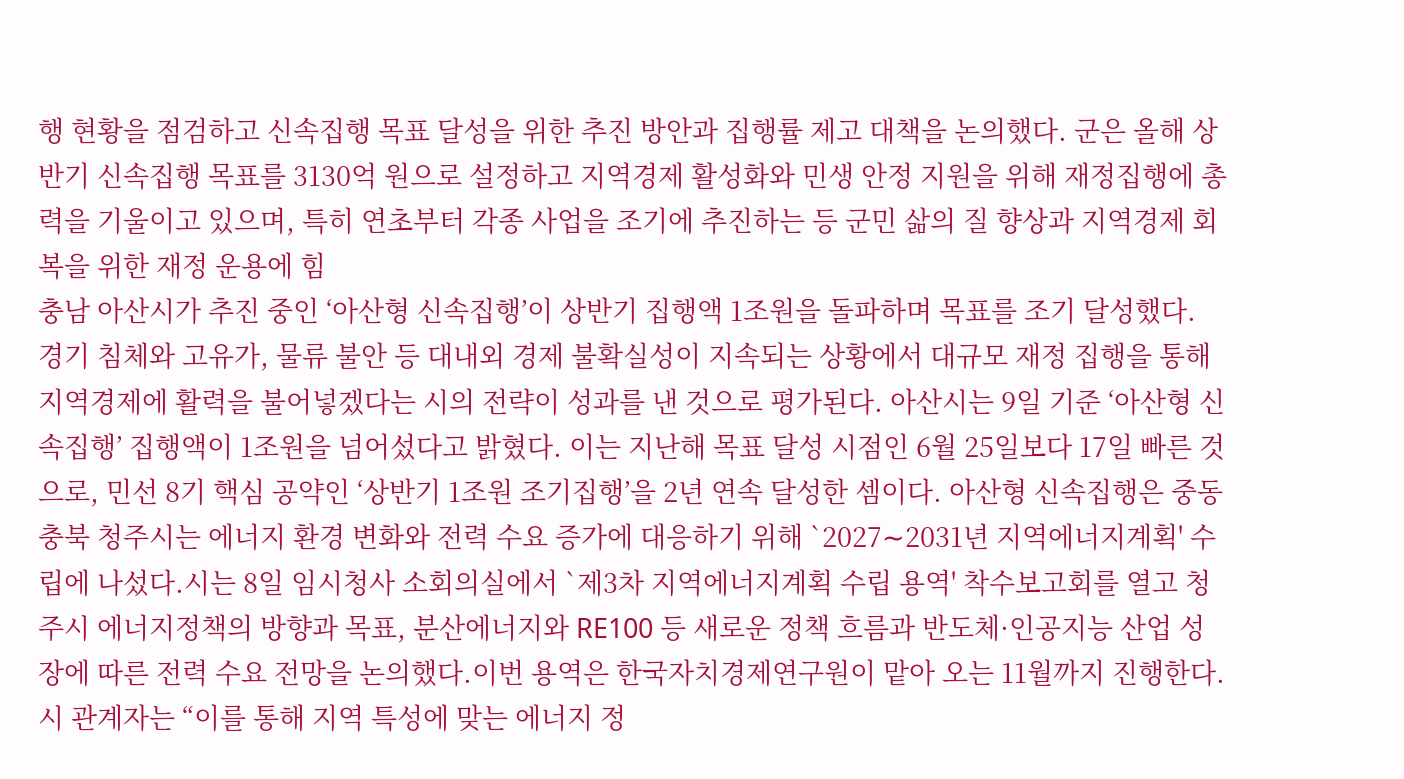행 현황을 점검하고 신속집행 목표 달성을 위한 추진 방안과 집행률 제고 대책을 논의했다. 군은 올해 상반기 신속집행 목표를 3130억 원으로 설정하고 지역경제 활성화와 민생 안정 지원을 위해 재정집행에 총력을 기울이고 있으며, 특히 연초부터 각종 사업을 조기에 추진하는 등 군민 삶의 질 향상과 지역경제 회복을 위한 재정 운용에 힘
충남 아산시가 추진 중인 ‘아산형 신속집행’이 상반기 집행액 1조원을 돌파하며 목표를 조기 달성했다.  경기 침체와 고유가, 물류 불안 등 대내외 경제 불확실성이 지속되는 상황에서 대규모 재정 집행을 통해 지역경제에 활력을 불어넣겠다는 시의 전략이 성과를 낸 것으로 평가된다. 아산시는 9일 기준 ‘아산형 신속집행’ 집행액이 1조원을 넘어섰다고 밝혔다. 이는 지난해 목표 달성 시점인 6월 25일보다 17일 빠른 것으로, 민선 8기 핵심 공약인 ‘상반기 1조원 조기집행’을 2년 연속 달성한 셈이다. 아산형 신속집행은 중동
충북 청주시는 에너지 환경 변화와 전력 수요 증가에 대응하기 위해 `2027∼2031년 지역에너지계획' 수립에 나섰다.시는 8일 임시청사 소회의실에서 `제3차 지역에너지계획 수립 용역' 착수보고회를 열고 청주시 에너지정책의 방향과 목표, 분산에너지와 RE100 등 새로운 정책 흐름과 반도체·인공지능 산업 성장에 따른 전력 수요 전망을 논의했다.이번 용역은 한국자치경제연구원이 맡아 오는 11월까지 진행한다.시 관계자는 “이를 통해 지역 특성에 맞는 에너지 정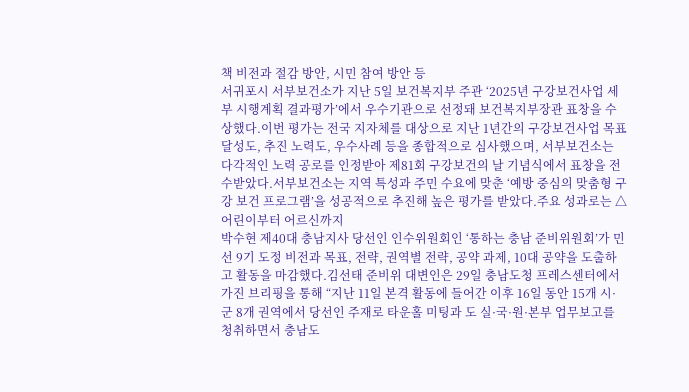책 비전과 절감 방안, 시민 참여 방안 등
서귀포시 서부보건소가 지난 5일 보건복지부 주관 ‘2025년 구강보건사업 세부 시행계획 결과평가’에서 우수기관으로 선정돼 보건복지부장관 표창을 수상했다.이번 평가는 전국 지자체를 대상으로 지난 1년간의 구강보건사업 목표 달성도, 추진 노력도, 우수사례 등을 종합적으로 심사했으며, 서부보건소는 다각적인 노력 공로를 인정받아 제81회 구강보건의 날 기념식에서 표창을 전수받았다.서부보건소는 지역 특성과 주민 수요에 맞춘 ‘예방 중심의 맞춤형 구강 보건 프로그램’을 성공적으로 추진해 높은 평가를 받았다.주요 성과로는 △어린이부터 어르신까지
박수현 제40대 충남지사 당선인 인수위원회인 ‘통하는 충남 준비위원회’가 민선 9기 도정 비전과 목표, 전략, 권역별 전략, 공약 과제, 10대 공약을 도출하고 활동을 마감했다.김선태 준비위 대변인은 29일 충남도청 프레스센터에서 가진 브리핑을 통해 “지난 11일 본격 활동에 들어간 이후 16일 동안 15개 시·군 8개 권역에서 당선인 주재로 타운홀 미팅과 도 실·국·원·본부 업무보고를 청취하면서 충남도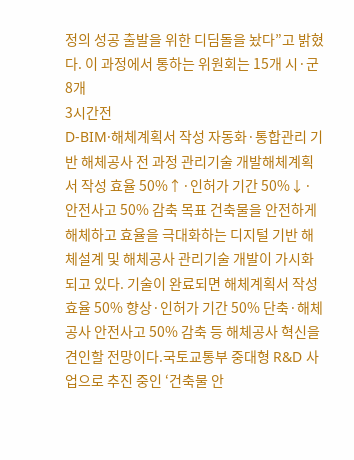정의 성공 출발을 위한 디딤돌을 놨다”고 밝혔다. 이 과정에서 통하는 위원회는 15개 시·군 8개
3시간전
D-BIM·해체계획서 작성 자동화·통합관리 기반 해체공사 전 과정 관리기술 개발해체계획서 작성 효율 50%↑·인허가 기간 50%↓·안전사고 50% 감축 목표 건축물을 안전하게 해체하고 효율을 극대화하는 디지털 기반 해체설계 및 해체공사 관리기술 개발이 가시화되고 있다. 기술이 완료되면 해체계획서 작성 효율 50% 향상·인허가 기간 50% 단축·해체공사 안전사고 50% 감축 등 해체공사 혁신을 견인할 전망이다.국토교통부 중대형 R&D 사업으로 추진 중인 ‘건축물 안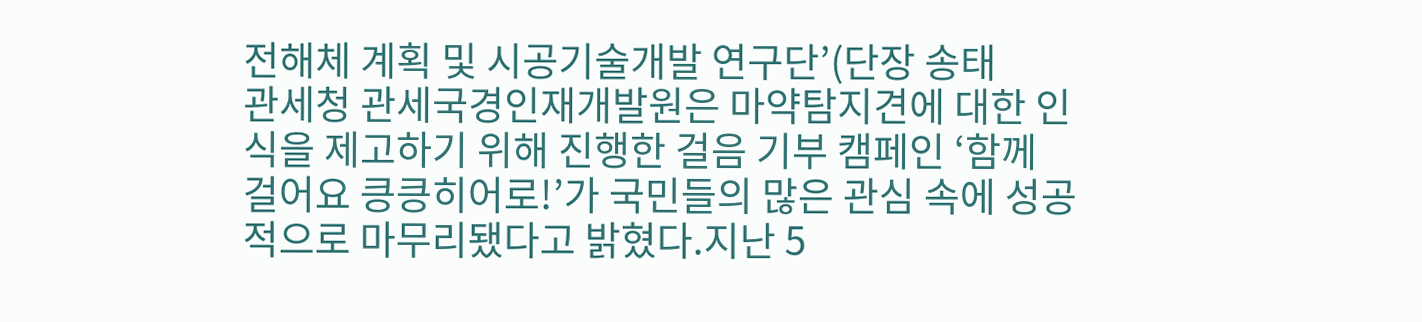전해체 계획 및 시공기술개발 연구단’(단장 송태
관세청 관세국경인재개발원은 마약탐지견에 대한 인식을 제고하기 위해 진행한 걸음 기부 캠페인 ‘함께 걸어요 킁킁히어로!’가 국민들의 많은 관심 속에 성공적으로 마무리됐다고 밝혔다.지난 5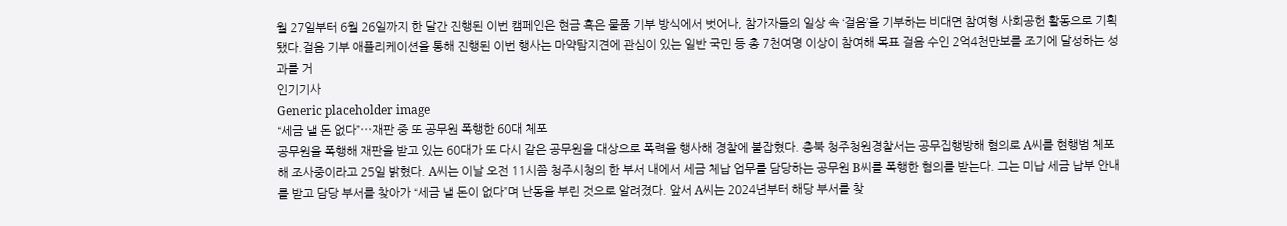월 27일부터 6월 26일까지 한 달간 진행된 이번 캠페인은 현금 혹은 물품 기부 방식에서 벗어나, 참가자들의 일상 속 ‘걸음’을 기부하는 비대면 참여형 사회공헌 활동으로 기획됐다.걸음 기부 애플리케이션을 통해 진행된 이번 행사는 마약탐지견에 관심이 있는 일반 국민 등 총 7천여명 이상이 참여해 목표 걸음 수인 2억4천만보를 조기에 달성하는 성과를 거
인기기사
Generic placeholder image
“세금 낼 돈 없다”⋯재판 중 또 공무원 폭행한 60대 체포
공무원을 폭행해 재판을 받고 있는 60대가 또 다시 같은 공무원을 대상으로 폭력을 행사해 경찰에 붙잡혔다. 충북 청주청원경찰서는 공무집행방해 혐의로 A씨를 현행범 체포해 조사중이라고 25일 밝혔다. A씨는 이날 오전 11시쯤 청주시청의 한 부서 내에서 세금 체납 업무를 담당하는 공무원 B씨를 폭행한 혐의를 받는다. 그는 미납 세금 납부 안내를 받고 담당 부서를 찾아가 “세금 낼 돈이 없다”며 난동을 부린 것으로 알려졌다. 앞서 A씨는 2024년부터 해당 부서를 찾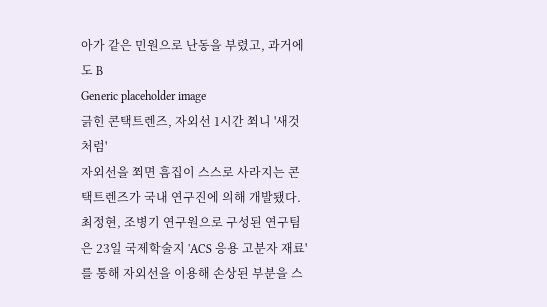아가 같은 민원으로 난동을 부렸고, 과거에도 B
Generic placeholder image
긁힌 콘택트렌즈, 자외선 1시간 쬐니 '새것처럼'
자외선을 쬐면 흠집이 스스로 사라지는 콘택트렌즈가 국내 연구진에 의해 개발됐다.최정현, 조병기 연구원으로 구성된 연구팀은 23일 국제학술지 'ACS 응용 고분자 재료'를 통해 자외선을 이용해 손상된 부분을 스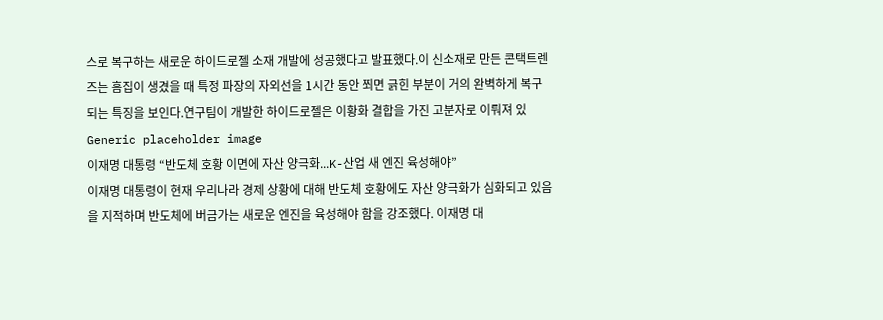스로 복구하는 새로운 하이드로젤 소재 개발에 성공했다고 발표했다.이 신소재로 만든 콘택트렌즈는 흠집이 생겼을 때 특정 파장의 자외선을 1시간 동안 쬐면 긁힌 부분이 거의 완벽하게 복구되는 특징을 보인다.연구팀이 개발한 하이드로젤은 이황화 결합을 가진 고분자로 이뤄져 있
Generic placeholder image
이재명 대통령 “반도체 호황 이면에 자산 양극화...K-산업 새 엔진 육성해야”
이재명 대통령이 현재 우리나라 경제 상황에 대해 반도체 호황에도 자산 양극화가 심화되고 있음을 지적하며 반도체에 버금가는 새로운 엔진을 육성해야 함을 강조했다. 이재명 대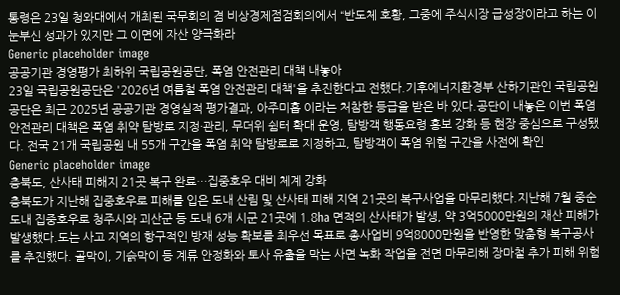통령은 23일 청와대에서 개최된 국무회의 겸 비상경제점검회의에서 “반도체 호황, 그중에 주식시장 급성장이라고 하는 이 눈부신 성과가 있지만 그 이면에 자산 양극화라
Generic placeholder image
공공기관 경영평가 최하위 국립공원공단, 폭염 안전관리 대책 내놓아
23일 국립공원공단은 '2026년 여름철 폭염 안전관리 대책'을 추진한다고 전했다.기후에너지환경부 산하기관인 국립공원공단은 최근 2025년 공공기관 경영실적 평가결과, 아주미흡 이라는 처참한 등급을 받은 바 있다.공단이 내놓은 이번 폭염 안전관리 대책은 폭염 취약 탐방로 지정·관리, 무더위 쉼터 확대 운영, 탐방객 행동요령 홍보 강화 등 현장 중심으로 구성됐다. 전국 21개 국립공원 내 55개 구간을 폭염 취약 탐방로로 지정하고, 탐방객이 폭염 위험 구간을 사전에 확인
Generic placeholder image
충북도, 산사태 피해지 21곳 복구 완료…집중호우 대비 체계 강화
충북도가 지난해 집중호우로 피해를 입은 도내 산림 및 산사태 피해 지역 21곳의 복구사업을 마무리했다.지난해 7월 중순 도내 집중호우로 청주시와 괴산군 등 도내 6개 시군 21곳에 1.8㏊ 면적의 산사태가 발생, 약 3억5000만원의 재산 피해가 발생했다.도는 사고 지역의 항구적인 방재 성능 확보를 최우선 목표로 총사업비 9억8000만원을 반영한 맞춤형 복구공사를 추진했다. 골막이, 기슭막이 등 계류 안정화와 토사 유출을 막는 사면 녹화 작업을 전면 마무리해 장마철 추가 피해 위험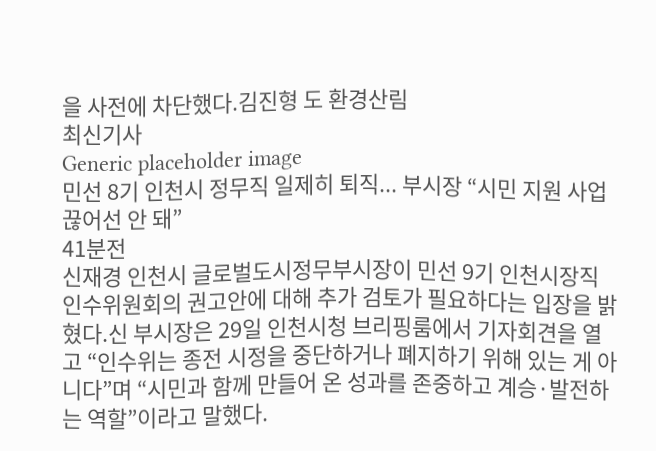을 사전에 차단했다.김진형 도 환경산림
최신기사
Generic placeholder image
민선 8기 인천시 정무직 일제히 퇴직... 부시장 “시민 지원 사업 끊어선 안 돼”
41분전
신재경 인천시 글로벌도시정무부시장이 민선 9기 인천시장직 인수위원회의 권고안에 대해 추가 검토가 필요하다는 입장을 밝혔다.신 부시장은 29일 인천시청 브리핑룸에서 기자회견을 열고 “인수위는 종전 시정을 중단하거나 폐지하기 위해 있는 게 아니다”며 “시민과 함께 만들어 온 성과를 존중하고 계승·발전하는 역할”이라고 말했다.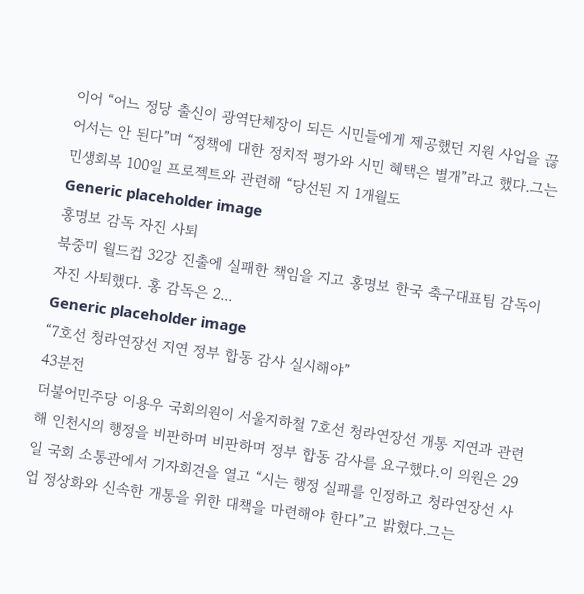이어 “어느 정당 출신이 광역단체장이 되든 시민들에게 제공했던 지원 사업을 끊어서는 안 된다”며 “정책에 대한 정치적 평가와 시민 혜택은 별개”라고 했다.그는 민생회복 100일 프로젝트와 관련해 “당선된 지 1개월도
Generic placeholder image
홍명보 감독 자진 사퇴
북중미 월드컵 32강 진출에 실패한 책임을 지고 홍명보 한국 축구대표팀 감독이 자진 사퇴했다. 홍 감독은 2...
Generic placeholder image
“7호선 청라연장선 지연 정부 합동 감사 실시해야”
43분전
더불어민주당 이용우 국회의원이 서울지하철 7호선 청라연장선 개통 지연과 관련해 인천시의 행정을 비판하며 비판하며 정부 합동 감사를 요구했다.이 의원은 29일 국회 소통관에서 기자회견을 열고 “시는 행정 실패를 인정하고 청라연장선 사업 정상화와 신속한 개통을 위한 대책을 마련해야 한다”고 밝혔다.그는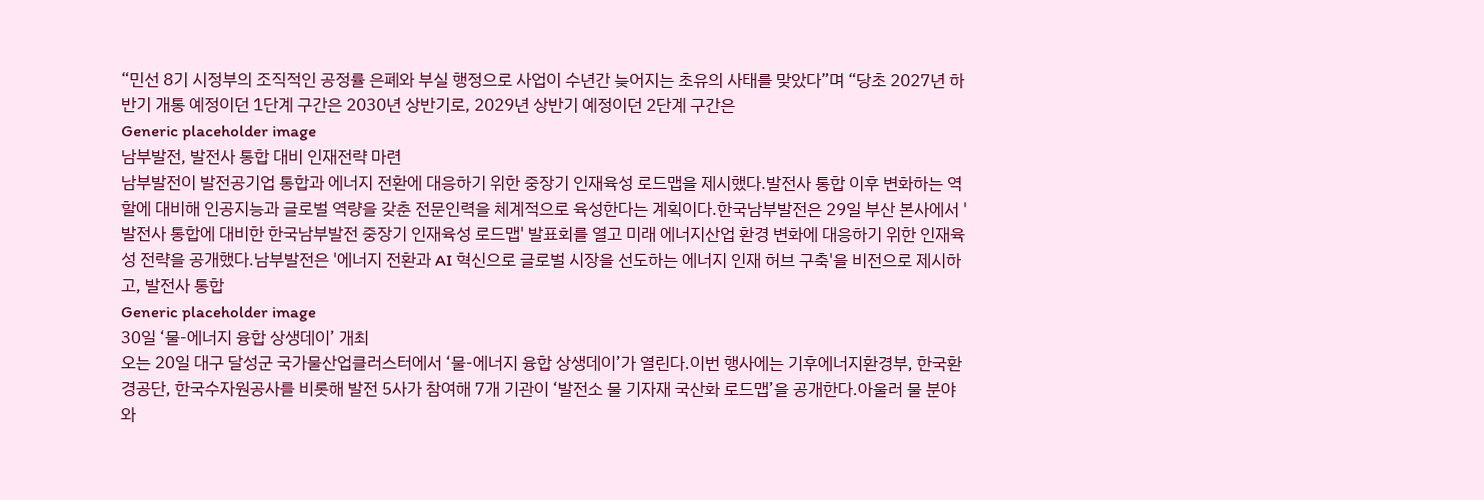“민선 8기 시정부의 조직적인 공정률 은폐와 부실 행정으로 사업이 수년간 늦어지는 초유의 사태를 맞았다”며 “당초 2027년 하반기 개통 예정이던 1단계 구간은 2030년 상반기로, 2029년 상반기 예정이던 2단계 구간은
Generic placeholder image
남부발전, 발전사 통합 대비 인재전략 마련
남부발전이 발전공기업 통합과 에너지 전환에 대응하기 위한 중장기 인재육성 로드맵을 제시했다.발전사 통합 이후 변화하는 역할에 대비해 인공지능과 글로벌 역량을 갖춘 전문인력을 체계적으로 육성한다는 계획이다.한국남부발전은 29일 부산 본사에서 '발전사 통합에 대비한 한국남부발전 중장기 인재육성 로드맵' 발표회를 열고 미래 에너지산업 환경 변화에 대응하기 위한 인재육성 전략을 공개했다.남부발전은 '에너지 전환과 AI 혁신으로 글로벌 시장을 선도하는 에너지 인재 허브 구축'을 비전으로 제시하고, 발전사 통합
Generic placeholder image
30일 ‘물-에너지 융합 상생데이’ 개최
오는 20일 대구 달성군 국가물산업클러스터에서 ‘물-에너지 융합 상생데이’가 열린다.이번 행사에는 기후에너지환경부, 한국환경공단, 한국수자원공사를 비롯해 발전 5사가 참여해 7개 기관이 ‘발전소 물 기자재 국산화 로드맵’을 공개한다.아울러 물 분야와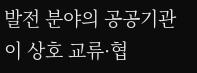발전 분야의 공공기관이 상호 교류·협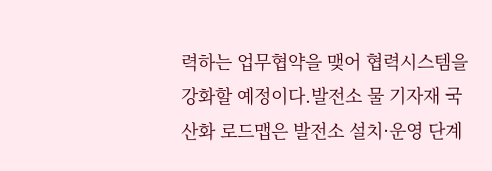력하는 업무협약을 맺어 협력시스템을 강화할 예정이다.발전소 물 기자재 국산화 로드맵은 발전소 설치·운영 단계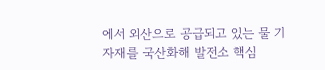에서 외산으로 공급되고 있는 물 기자재를 국산화해 발전소 핵심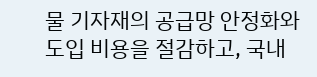물 기자재의 공급망 안정화와 도입 비용을 절감하고, 국내